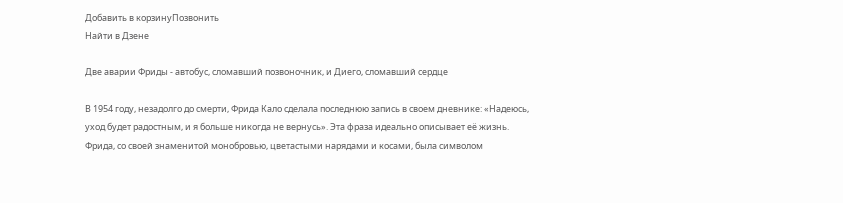Добавить в корзинуПозвонить
Найти в Дзене

Две аварии Фриды - автобус, сломавший позвоночник, и Диего, сломавший сердце

В 1954 году, незадолго до смерти, Фрида Кало сделала последнюю запись в своем дневнике: «Надеюсь, уход будет радостным, и я больше никогда не вернусь». Эта фраза идеально описывает её жизнь. Фрида, со своей знаменитой монобровью, цветастыми нарядами и косами, была символом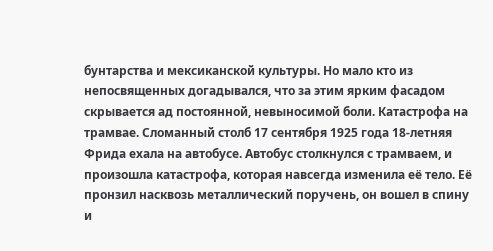бунтарства и мексиканской культуры. Но мало кто из непосвященных догадывался, что за этим ярким фасадом скрывается ад постоянной, невыносимой боли. Катастрофа на трамвае. Сломанный столб 17 сентября 1925 года 18-летняя Фрида ехала на автобусе. Автобус столкнулся с трамваем, и произошла катастрофа, которая навсегда изменила её тело. Её пронзил насквозь металлический поручень, он вошел в спину и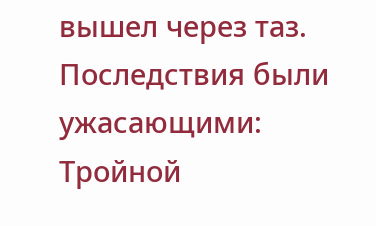вышел через таз.
Последствия были ужасающими: Тройной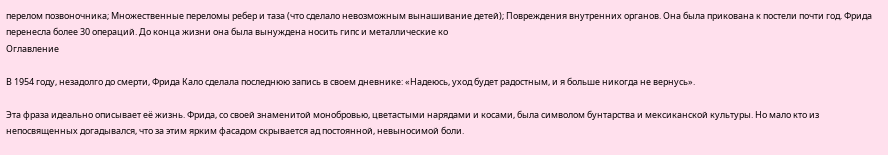перелом позвоночника; Множественные переломы ребер и таза (что сделало невозможным вынашивание детей); Повреждения внутренних органов. Она была прикована к постели почти год. Фрида перенесла более 30 операций. До конца жизни она была вынуждена носить гипс и металлические ко
Оглавление

В 1954 году, незадолго до смерти, Фрида Кало сделала последнюю запись в своем дневнике: «Надеюсь, уход будет радостным, и я больше никогда не вернусь».

Эта фраза идеально описывает её жизнь. Фрида, со своей знаменитой монобровью, цветастыми нарядами и косами, была символом бунтарства и мексиканской культуры. Но мало кто из непосвященных догадывался, что за этим ярким фасадом скрывается ад постоянной, невыносимой боли.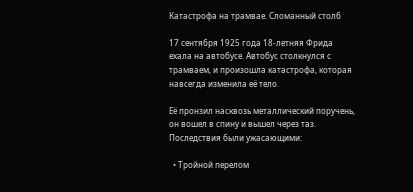Катастрофа на трамвае. Сломанный столб

17 сентября 1925 года 18-летняя Фрида ехала на автобусе. Автобус столкнулся с трамваем, и произошла катастрофа, которая навсегда изменила её тело.

Её пронзил насквозь металлический поручень, он вошел в спину и вышел через таз.
Последствия были ужасающими:

  • Тройной перелом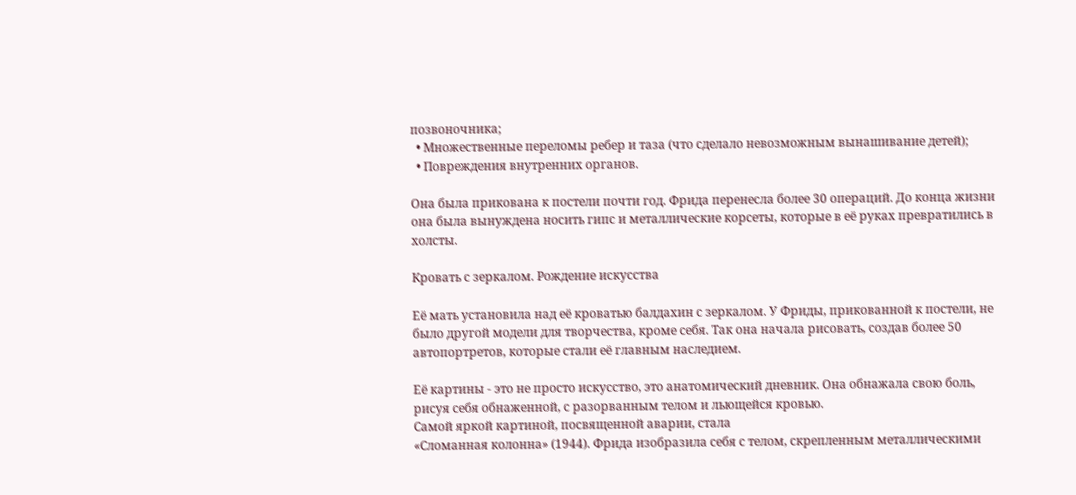позвоночника;
  • Множественные переломы ребер и таза (что сделало невозможным вынашивание детей);
  • Повреждения внутренних органов.

Она была прикована к постели почти год. Фрида перенесла более 30 операций. До конца жизни она была вынуждена носить гипс и металлические корсеты, которые в её руках превратились в холсты.

Кровать с зеркалом. Рождение искусства

Её мать установила над её кроватью балдахин с зеркалом. У Фриды, прикованной к постели, не было другой модели для творчества, кроме себя. Так она начала рисовать, создав более 50 автопортретов, которые стали её главным наследием.

Её картины - это не просто искусство, это анатомический дневник. Она обнажала свою боль, рисуя себя обнаженной, с разорванным телом и льющейся кровью.
Самой яркой картиной, посвященной аварии, стала
«Сломанная колонна» (1944). Фрида изобразила себя с телом, скрепленным металлическими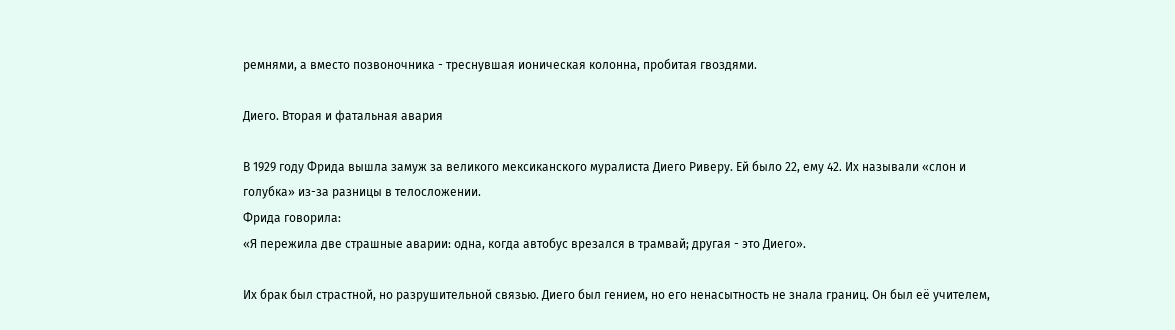ремнями, а вместо позвоночника - треснувшая ионическая колонна, пробитая гвоздями.

Диего. Вторая и фатальная авария

В 1929 году Фрида вышла замуж за великого мексиканского муралиста Диего Риверу. Ей было 22, ему 42. Их называли «слон и голубка» из-за разницы в телосложении.
Фрида говорила:
«Я пережила две страшные аварии: одна, когда автобус врезался в трамвай; другая - это Диего».

Их брак был страстной, но разрушительной связью. Диего был гением, но его ненасытность не знала границ. Он был её учителем,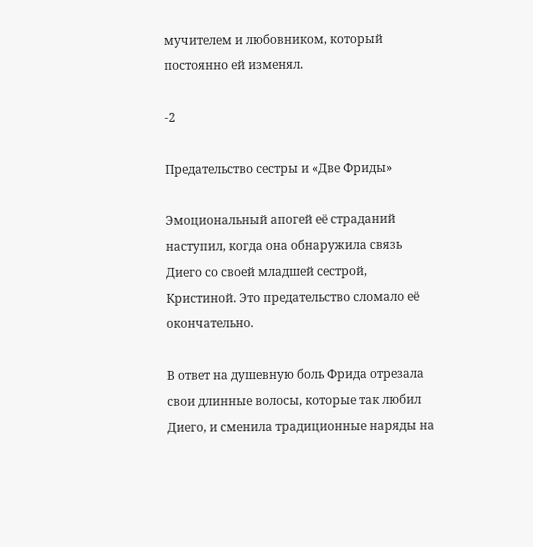мучителем и любовником, который постоянно ей изменял.

-2

Предательство сестры и «Две Фриды»

Эмоциональный апогей её страданий наступил, когда она обнаружила связь Диего со своей младшей сестрой, Кристиной. Это предательство сломало её окончательно.

В ответ на душевную боль Фрида отрезала свои длинные волосы, которые так любил Диего, и сменила традиционные наряды на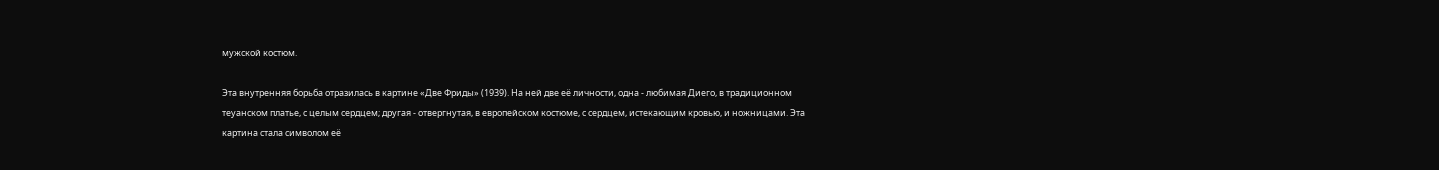мужской костюм.

Эта внутренняя борьба отразилась в картине «Две Фриды» (1939). На ней две её личности, одна - любимая Диего, в традиционном теуанском платье, с целым сердцем; другая - отвергнутая, в европейском костюме, с сердцем, истекающим кровью, и ножницами. Эта картина стала символом её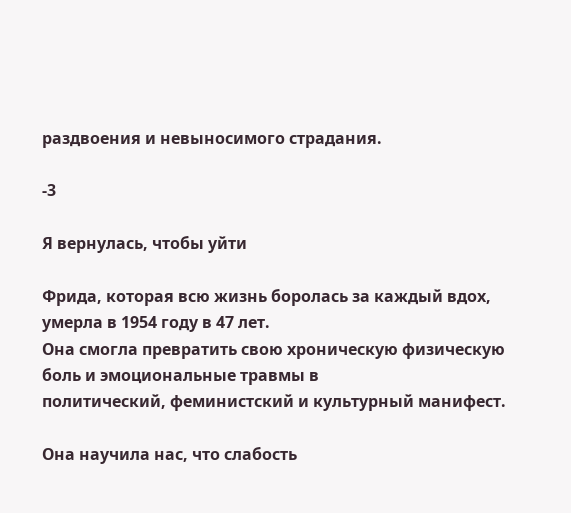раздвоения и невыносимого страдания.

-3

Я вернулась, чтобы уйти

Фрида, которая всю жизнь боролась за каждый вдох, умерла в 1954 году в 47 лет.
Она смогла превратить свою хроническую физическую боль и эмоциональные травмы в
политический, феминистский и культурный манифест.

Она научила нас, что слабость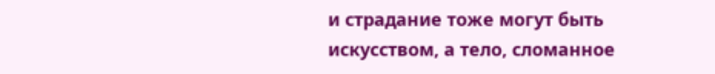и страдание тоже могут быть искусством, а тело, сломанное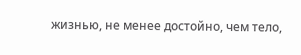жизнью, не менее достойно, чем тело,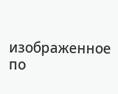изображенное по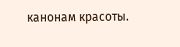канонам красоты.